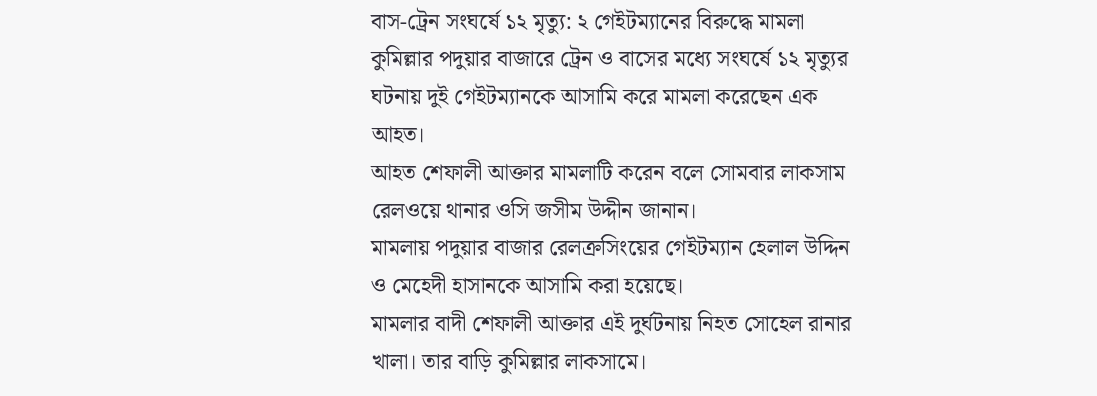বাস-ট্রেন সংঘর্ষে ১২ মৃত্যু: ২ গেইটম্যানের বিরুদ্ধে মামলা
কুমিল্লার পদুয়ার বাজারে ট্রেন ও বাসের মধ্যে সংঘর্ষে ১২ মৃত্যুর ঘটনায় দুই গেইটম্যানকে আসামি করে মামলা করেছেন এক আহত।
আহত শেফালী আক্তার মামলাটি করেন বলে সোমবার লাকসাম রেলওয়ে থানার ওসি জসীম উদ্দীন জানান।
মামলায় পদুয়ার বাজার রেলক্রসিংয়ের গেইটম্যান হেলাল উদ্দিন ও মেহেদী হাসানকে আসামি করা হয়েছে।
মামলার বাদী শেফালী আক্তার এই দুর্ঘটনায় নিহত সোহেল রানার খালা। তার বাড়ি কুমিল্লার লাকসামে।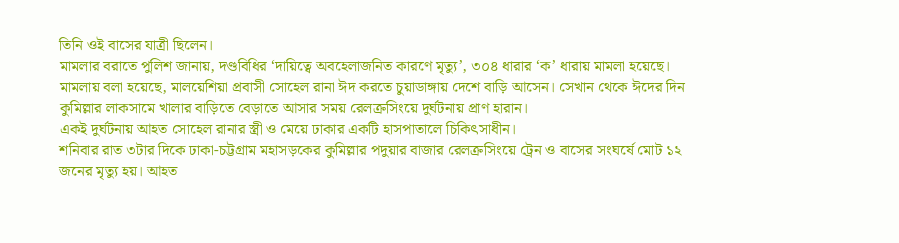তিনি ওই বাসের যাত্রী ছিলেন।
মামলার বরাতে পুলিশ জানায়, দণ্ডবিধির ‘দায়িত্বে অবহেলাজনিত কারণে মৃত্যু’, ৩০৪ ধারার ‘ক’ ধারায় মামলা হয়েছে।
মামলায় বলা হয়েছে, মালয়েশিয়া প্রবাসী সোহেল রানা ঈদ করতে চুয়াডাঙ্গায় দেশে বাড়ি আসেন। সেখান থেকে ঈদের দিন কুমিল্লার লাকসামে খালার বাড়িতে বেড়াতে আসার সময় রেলক্রসিংয়ে দুর্ঘটনায় প্রাণ হারান।
একই দুর্ঘটনায় আহত সোহেল রানার স্ত্রী ও মেয়ে ঢাকার একটি হাসপাতালে চিকিৎসাধীন।
শনিবার রাত ৩টার দিকে ঢাকা-চট্টগ্রাম মহাসড়কের কুমিল্লার পদুয়ার বাজার রেলক্রসিংয়ে ট্রেন ও বাসের সংঘর্ষে মোট ১২ জনের মৃত্যু হয়। আহত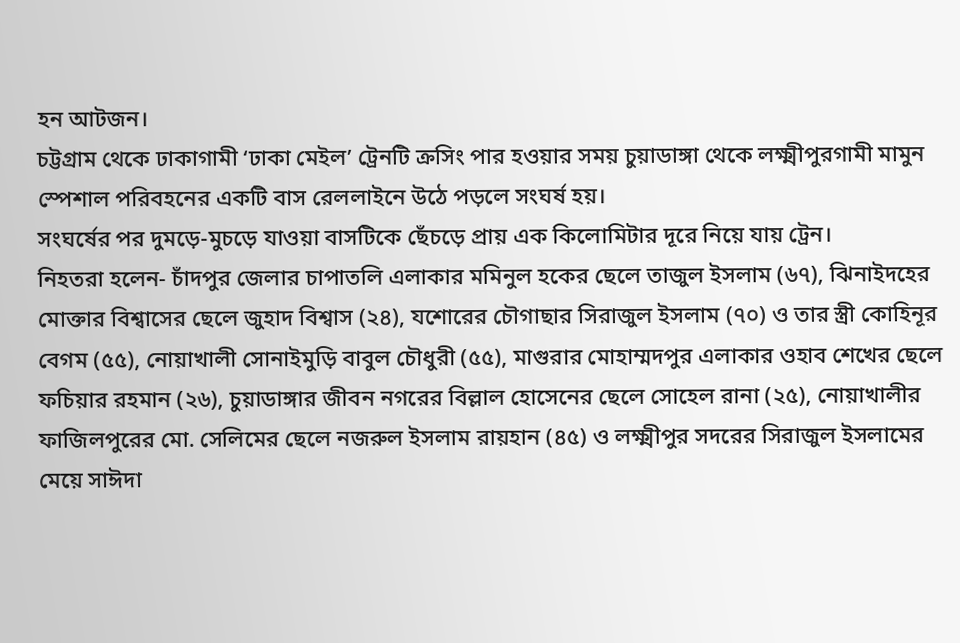হন আটজন।
চট্টগ্রাম থেকে ঢাকাগামী ‘ঢাকা মেইল’ ট্রেনটি ক্রসিং পার হওয়ার সময় চুয়াডাঙ্গা থেকে লক্ষ্মীপুরগামী মামুন স্পেশাল পরিবহনের একটি বাস রেললাইনে উঠে পড়লে সংঘর্ষ হয়।
সংঘর্ষের পর দুমড়ে-মুচড়ে যাওয়া বাসটিকে ছেঁচড়ে প্রায় এক কিলোমিটার দূরে নিয়ে যায় ট্রেন।
নিহতরা হলেন- চাঁদপুর জেলার চাপাতলি এলাকার মমিনুল হকের ছেলে তাজুল ইসলাম (৬৭), ঝিনাইদহের মোক্তার বিশ্বাসের ছেলে জুহাদ বিশ্বাস (২৪), যশোরের চৌগাছার সিরাজুল ইসলাম (৭০) ও তার স্ত্রী কোহিনূর বেগম (৫৫), নোয়াখালী সোনাইমুড়ি বাবুল চৌধুরী (৫৫), মাগুরার মোহাম্মদপুর এলাকার ওহাব শেখের ছেলে ফচিয়ার রহমান (২৬), চুয়াডাঙ্গার জীবন নগরের বিল্লাল হোসেনের ছেলে সোহেল রানা (২৫), নোয়াখালীর ফাজিলপুরের মো. সেলিমের ছেলে নজরুল ইসলাম রায়হান (৪৫) ও লক্ষ্মীপুর সদরের সিরাজুল ইসলামের মেয়ে সাঈদা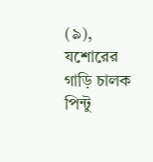(৯), যশোরের গাড়ি চালক পিন্টু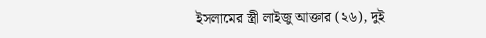ইসলামের স্ত্রী লাইজু আক্তার (২৬), দুই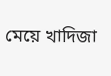মেয়ে খাদিজা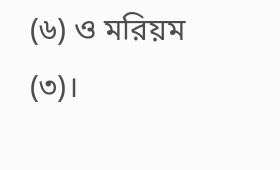(৬) ও মরিয়ম (৩)।